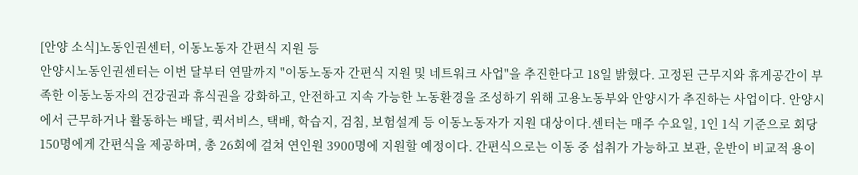[안양 소식]노동인권센터, 이동노동자 간편식 지원 등
안양시노동인권센터는 이번 달부터 연말까지 "이동노동자 간편식 지원 및 네트워크 사업"을 추진한다고 18일 밝혔다. 고정된 근무지와 휴게공간이 부족한 이동노동자의 건강권과 휴식권을 강화하고, 안전하고 지속 가능한 노동환경을 조성하기 위해 고용노동부와 안양시가 추진하는 사업이다. 안양시에서 근무하거나 활동하는 배달, 퀵서비스, 택배, 학습지, 검침, 보험설계 등 이동노동자가 지원 대상이다.센터는 매주 수요일, 1인 1식 기준으로 회당 150명에게 간편식을 제공하며, 총 26회에 걸쳐 연인원 3900명에 지원할 예정이다. 간편식으로는 이동 중 섭취가 가능하고 보관, 운반이 비교적 용이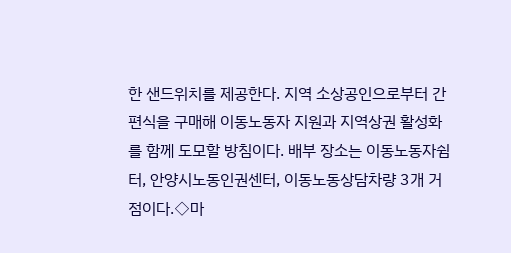한 샌드위치를 제공한다. 지역 소상공인으로부터 간편식을 구매해 이동노동자 지원과 지역상권 활성화를 함께 도모할 방침이다. 배부 장소는 이동노동자쉼터, 안양시노동인권센터, 이동노동상담차량 3개 거점이다.◇마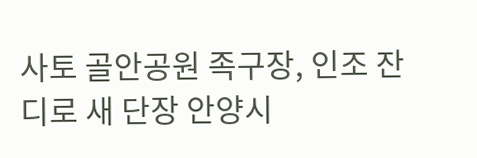사토 골안공원 족구장, 인조 잔디로 새 단장 안양시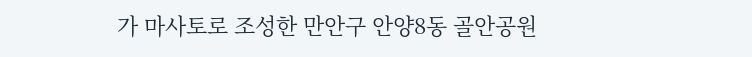가 마사토로 조성한 만안구 안양8동 골안공원